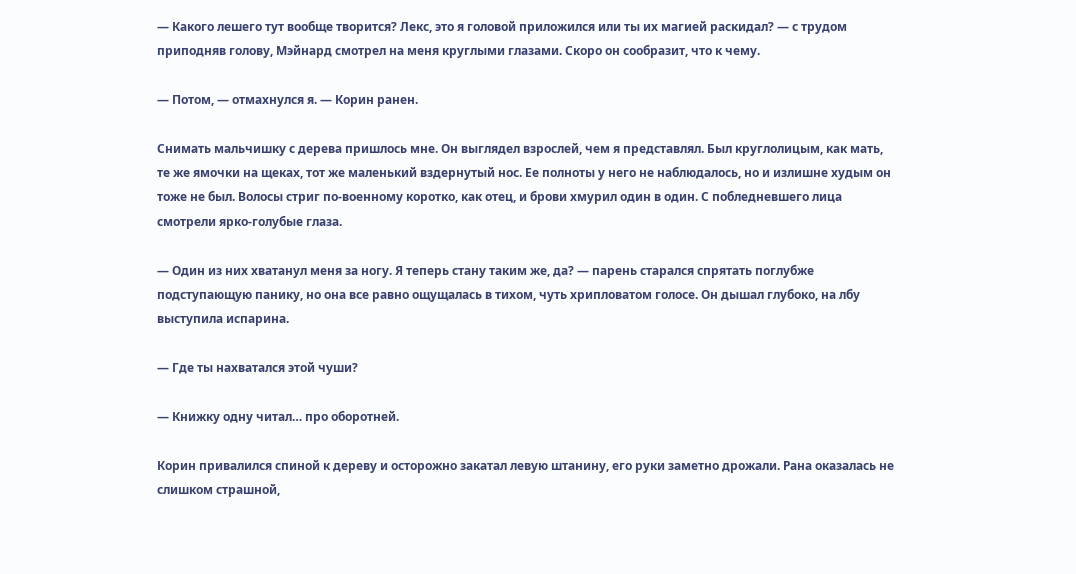— Какого лешего тут вообще творится? Лекс, это я головой приложился или ты их магией раскидал? — с трудом приподняв голову, Мэйнард смотрел на меня круглыми глазами. Скоро он сообразит, что к чему.

— Потом, — отмахнулся я. — Корин ранен.

Снимать мальчишку с дерева пришлось мне. Он выглядел взрослей, чем я представлял. Был круглолицым, как мать, те же ямочки на щеках, тот же маленький вздернутый нос. Ее полноты у него не наблюдалось, но и излишне худым он тоже не был. Волосы стриг по-военному коротко, как отец, и брови хмурил один в один. С побледневшего лица смотрели ярко-голубые глаза.

— Один из них хватанул меня за ногу. Я теперь стану таким же, да? — парень старался спрятать поглубже подступающую панику, но она все равно ощущалась в тихом, чуть хрипловатом голосе. Он дышал глубоко, на лбу выступила испарина.

— Где ты нахватался этой чуши?

— Книжку одну читал… про оборотней.

Корин привалился спиной к дереву и осторожно закатал левую штанину, его руки заметно дрожали. Рана оказалась не слишком страшной,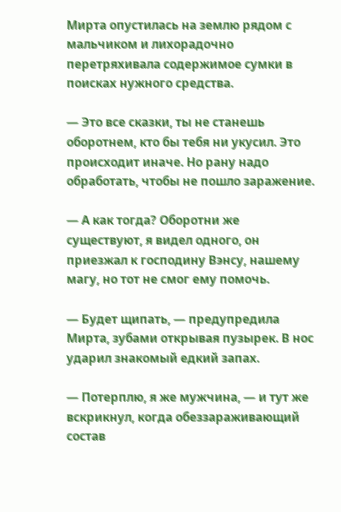Мирта опустилась на землю рядом с мальчиком и лихорадочно перетряхивала содержимое сумки в поисках нужного средства.

— Это все сказки, ты не станешь оборотнем, кто бы тебя ни укусил. Это происходит иначе. Но рану надо обработать, чтобы не пошло заражение.

— А как тогда? Оборотни же существуют, я видел одного, он приезжал к господину Вэнсу, нашему магу, но тот не смог ему помочь.

— Будет щипать, — предупредила Мирта, зубами открывая пузырек. В нос ударил знакомый едкий запах.

— Потерплю, я же мужчина, — и тут же вскрикнул, когда обеззараживающий состав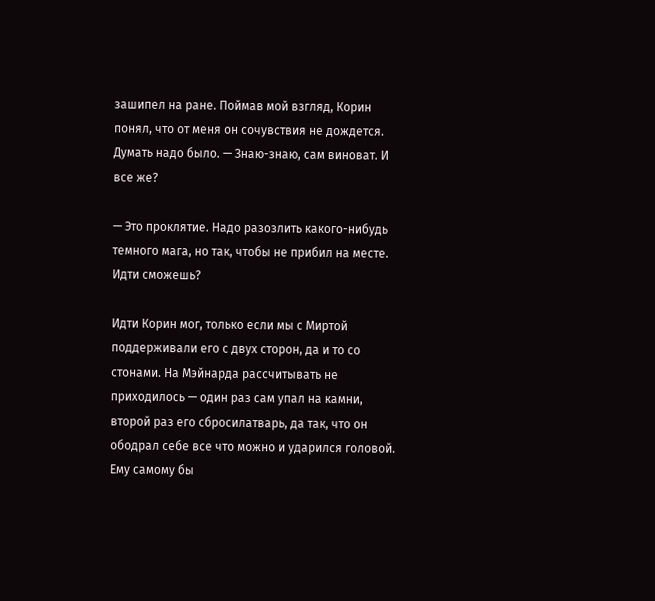зашипел на ране. Поймав мой взгляд, Корин понял, что от меня он сочувствия не дождется. Думать надо было. — Знаю-знаю, сам виноват. И все же?

— Это проклятие. Надо разозлить какого-нибудь темного мага, но так, чтобы не прибил на месте. Идти сможешь?

Идти Корин мог, только если мы с Миртой поддерживали его с двух сторон, да и то со стонами. На Мэйнарда рассчитывать не приходилось — один раз сам упал на камни, второй раз его сбросилатварь, да так, что он ободрал себе все что можно и ударился головой. Ему самому бы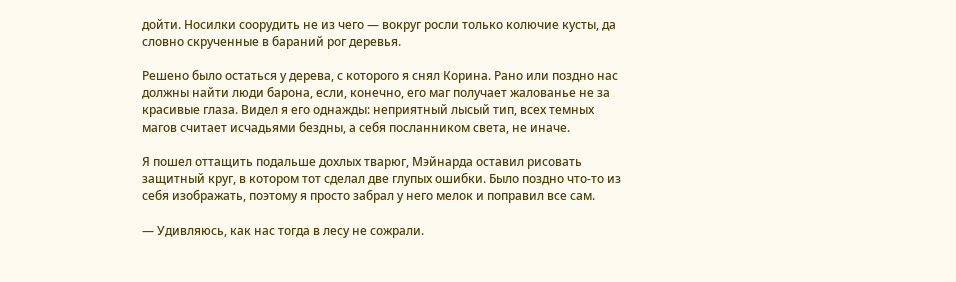дойти. Носилки соорудить не из чего — вокруг росли только колючие кусты, да словно скрученные в бараний рог деревья.

Решено было остаться у дерева, с которого я снял Корина. Рано или поздно нас должны найти люди барона, если, конечно, его маг получает жалованье не за красивые глаза. Видел я его однажды: неприятный лысый тип, всех темных магов считает исчадьями бездны, а себя посланником света, не иначе.

Я пошел оттащить подальше дохлых тварюг, Мэйнарда оставил рисовать защитный круг, в котором тот сделал две глупых ошибки. Было поздно что-то из себя изображать, поэтому я просто забрал у него мелок и поправил все сам.

— Удивляюсь, как нас тогда в лесу не сожрали.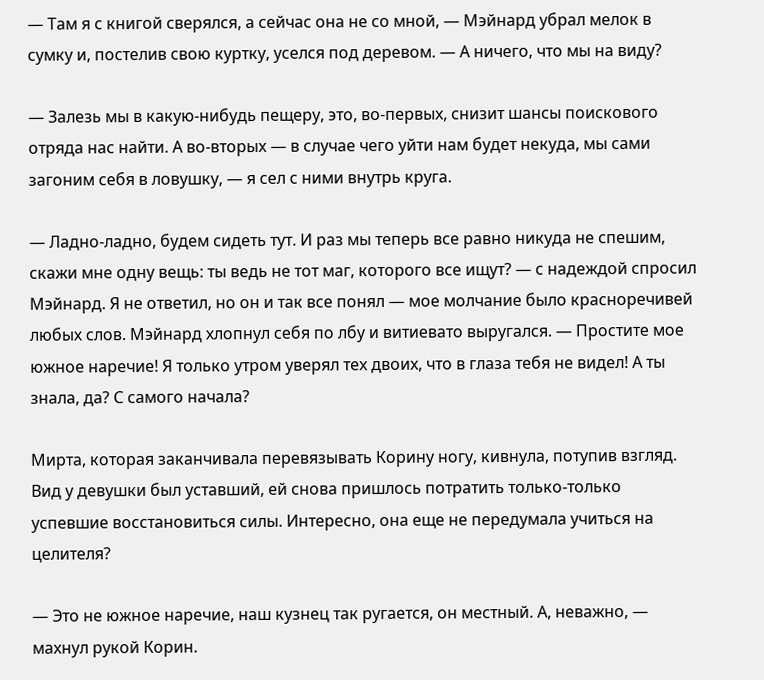— Там я с книгой сверялся, а сейчас она не со мной, — Мэйнард убрал мелок в сумку и, постелив свою куртку, уселся под деревом. — А ничего, что мы на виду?

— Залезь мы в какую-нибудь пещеру, это, во-первых, снизит шансы поискового отряда нас найти. А во-вторых — в случае чего уйти нам будет некуда, мы сами загоним себя в ловушку, — я сел с ними внутрь круга.

— Ладно-ладно, будем сидеть тут. И раз мы теперь все равно никуда не спешим, скажи мне одну вещь: ты ведь не тот маг, которого все ищут? — с надеждой спросил Мэйнард. Я не ответил, но он и так все понял — мое молчание было красноречивей любых слов. Мэйнард хлопнул себя по лбу и витиевато выругался. — Простите мое южное наречие! Я только утром уверял тех двоих, что в глаза тебя не видел! А ты знала, да? С самого начала?

Мирта, которая заканчивала перевязывать Корину ногу, кивнула, потупив взгляд. Вид у девушки был уставший, ей снова пришлось потратить только-только успевшие восстановиться силы. Интересно, она еще не передумала учиться на целителя?

— Это не южное наречие, наш кузнец так ругается, он местный. А, неважно, — махнул рукой Корин.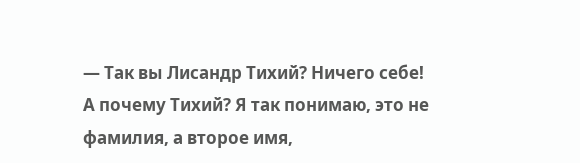— Так вы Лисандр Тихий? Ничего себе! А почему Тихий? Я так понимаю, это не фамилия, а второе имя,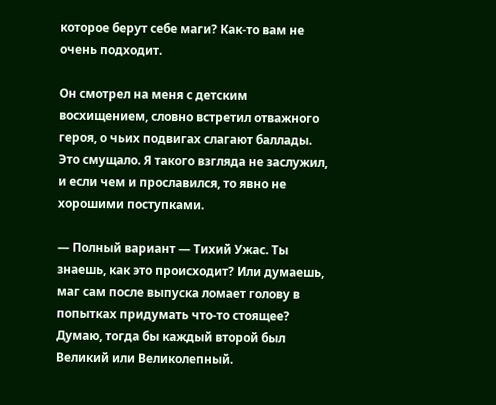которое берут себе маги? Как-то вам не очень подходит.

Он смотрел на меня с детским восхищением, словно встретил отважного героя, о чьих подвигах слагают баллады. Это смущало. Я такого взгляда не заслужил, и если чем и прославился, то явно не хорошими поступками.

— Полный вариант — Тихий Ужас. Ты знаешь, как это происходит? Или думаешь, маг сам после выпуска ломает голову в попытках придумать что-то стоящее? Думаю, тогда бы каждый второй был Великий или Великолепный.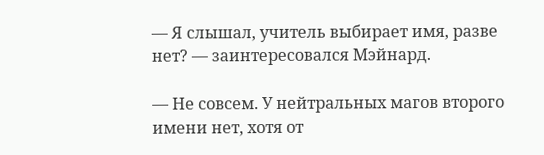— Я слышал, учитель выбирает имя, разве нет? — заинтересовался Мэйнард.

— Не совсем. У нейтральных магов второго имени нет, хотя от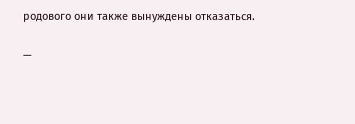родового они также вынуждены отказаться.

—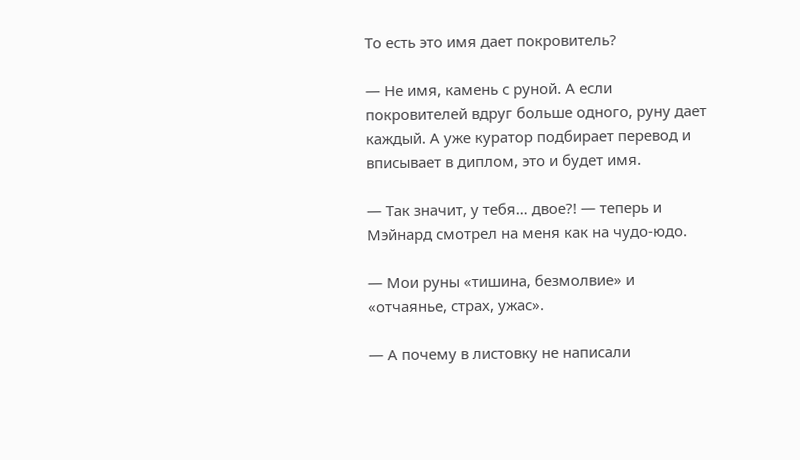То есть это имя дает покровитель?

— Не имя, камень с руной. А если покровителей вдруг больше одного, руну дает каждый. А уже куратор подбирает перевод и вписывает в диплом, это и будет имя.

— Так значит, у тебя… двое?! — теперь и Мэйнард смотрел на меня как на чудо-юдо.

— Мои руны «тишина, безмолвие» и «отчаянье, страх, ужас».

— А почему в листовку не написали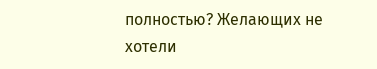полностью? Желающих не хотели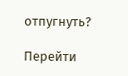отпугнуть?

Перейти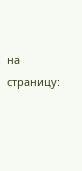на страницу: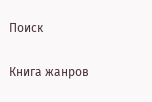Поиск

Книга жанров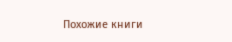Похожие книги